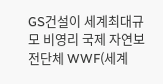GS건설이 세계최대규모 비영리 국제 자연보전단체 WWF(세계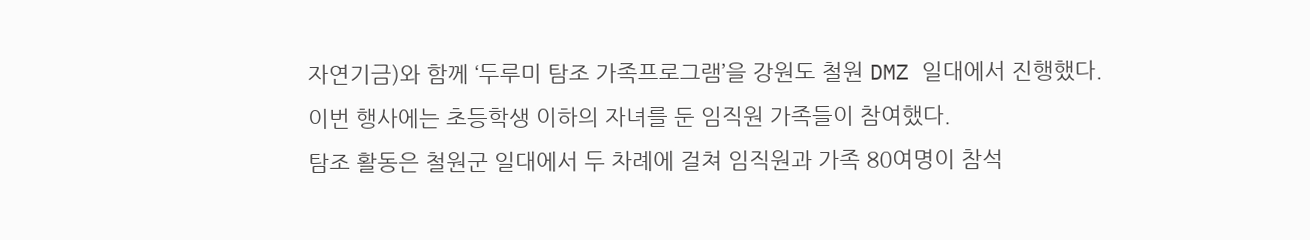자연기금)와 함께 ‘두루미 탐조 가족프로그램’을 강원도 철원 DMZ 일대에서 진행했다. 이번 행사에는 초등학생 이하의 자녀를 둔 임직원 가족들이 참여했다.
탐조 활동은 철원군 일대에서 두 차례에 걸쳐 임직원과 가족 80여명이 참석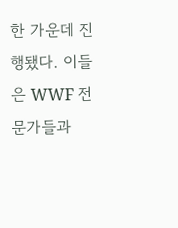한 가운데 진행됐다. 이들은 WWF 전문가들과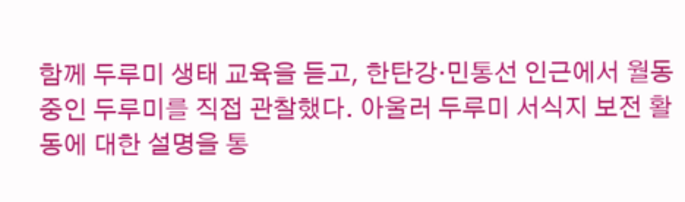함께 두루미 생태 교육을 듣고, 한탄강·민통선 인근에서 월동 중인 두루미를 직접 관찰했다. 아울러 두루미 서식지 보전 활동에 대한 설명을 통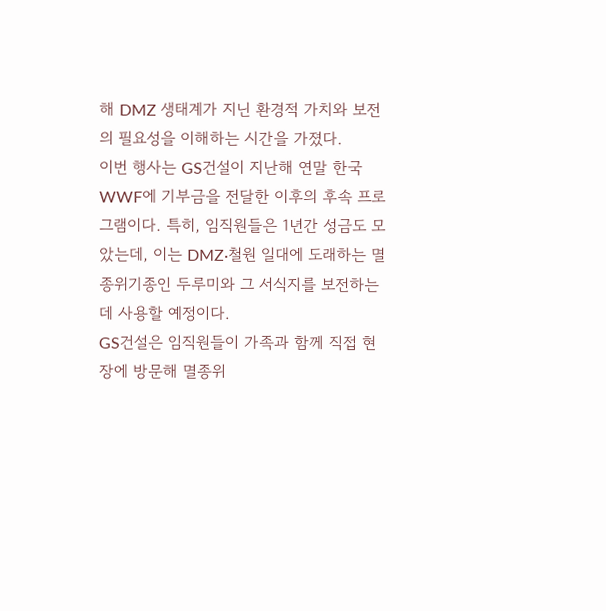해 DMZ 생태계가 지닌 환경적 가치와 보전의 필요성을 이해하는 시간을 가졌다.
이번 행사는 GS건설이 지난해 연말 한국 WWF에 기부금을 전달한 이후의 후속 프로그램이다. 특히, 임직원들은 1년간 성금도 모았는데, 이는 DMZ·철원 일대에 도래하는 멸종위기종인 두루미와 그 서식지를 보전하는 데 사용할 예정이다.
GS건설은 임직원들이 가족과 함께 직접 현장에 방문해 멸종위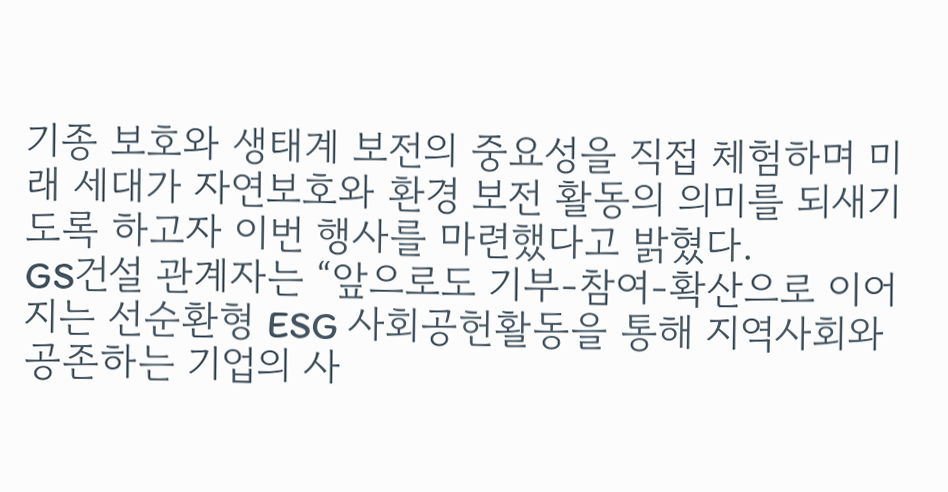기종 보호와 생태계 보전의 중요성을 직접 체험하며 미래 세대가 자연보호와 환경 보전 활동의 의미를 되새기도록 하고자 이번 행사를 마련했다고 밝혔다.
GS건설 관계자는 “앞으로도 기부-참여-확산으로 이어지는 선순환형 ESG 사회공헌활동을 통해 지역사회와 공존하는 기업의 사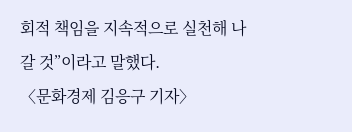회적 책임을 지속적으로 실천해 나갈 것”이라고 말했다.
〈문화경제 김응구 기자〉